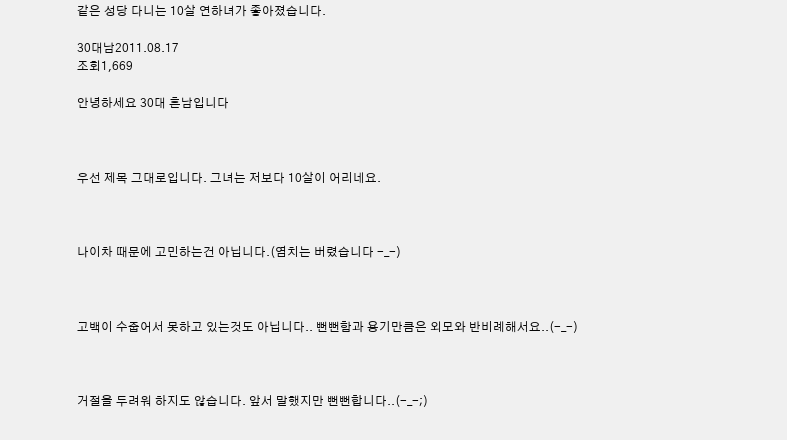같은 성당 다니는 10살 연하녀가 좋아졌습니다.

30대남2011.08.17
조회1,669

안녕하세요 30대 흔남입니다



우선 제목 그대로입니다. 그녀는 저보다 10살이 어리네요.



나이차 때문에 고민하는건 아닙니다.(염치는 버렸습니다 -_-)



고백이 수줍어서 못하고 있는것도 아닙니다.. 뻔뻔함과 용기만큼은 외모와 반비례해서요..(-_-)



거절을 두려워 하지도 않습니다. 앞서 말했지만 뻔뻔합니다..(-_-;)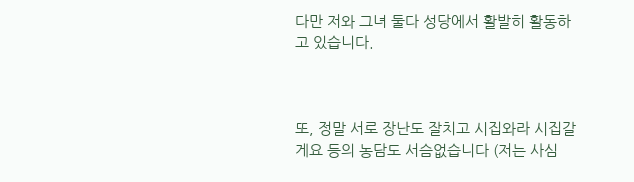다만 저와 그녀 둘다 성당에서 활발히 활동하고 있습니다.



또, 정말 서로 장난도 잘치고 시집와라 시집갈게요 등의 농담도 서슴없습니다 (저는 사심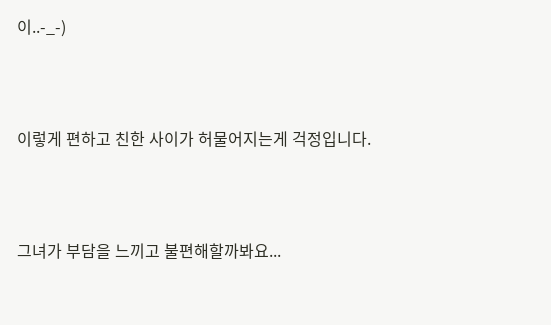이..-_-)



이렇게 편하고 친한 사이가 허물어지는게 걱정입니다.



그녀가 부담을 느끼고 불편해할까봐요...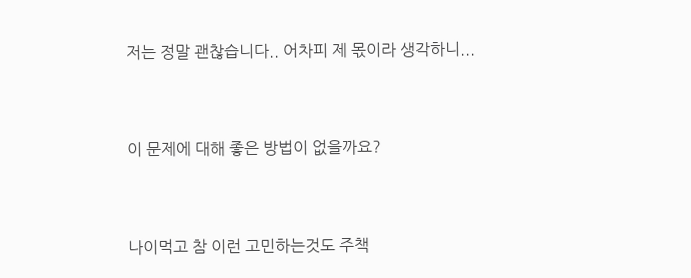저는 정말 괜찮습니다.. 어차피 제 몫이라 생각하니...



이 문제에 대해 좋은 방법이 없을까요?



나이먹고 참 이런 고민하는것도 주책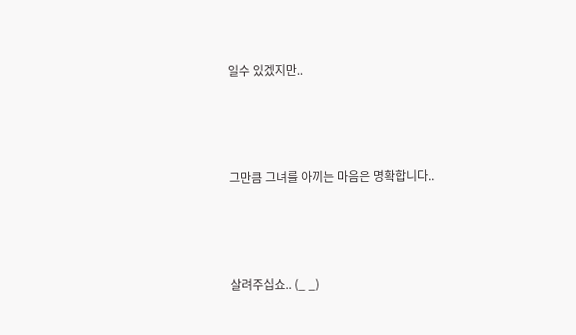일수 있겠지만..



그만큼 그녀를 아끼는 마음은 명확합니다..



살려주십쇼.. (_ _)